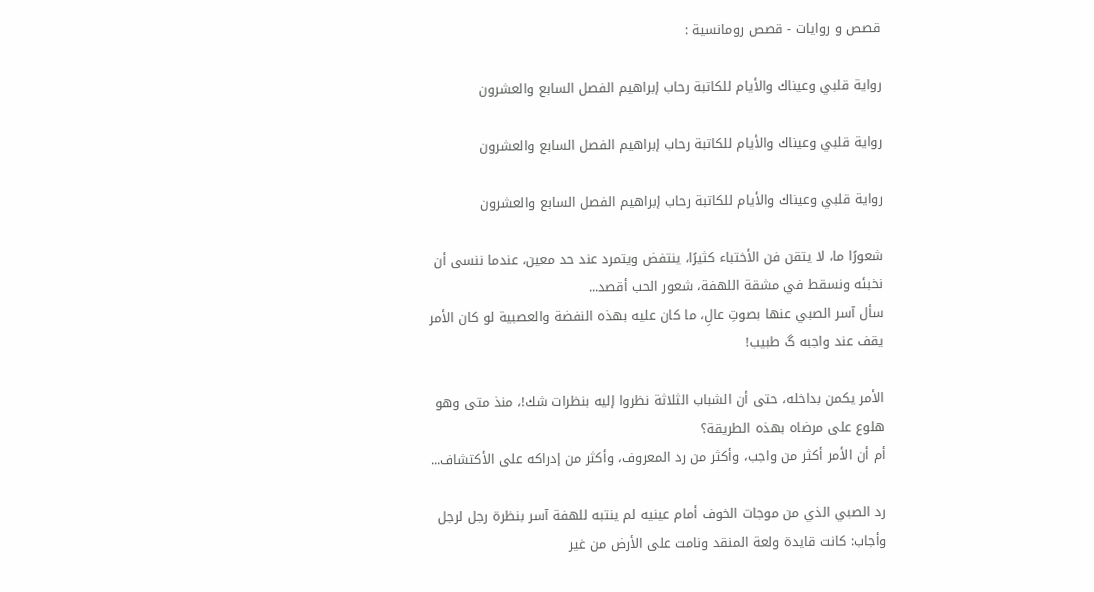قصص و روايات - قصص رومانسية :

رواية قلبي وعيناك والأيام للكاتبة رحاب إبراهيم الفصل السابع والعشرون

رواية قلبي وعيناك والأيام للكاتبة رحاب إبراهيم الفصل السابع والعشرون

رواية قلبي وعيناك والأيام للكاتبة رحاب إبراهيم الفصل السابع والعشرون

شعورًا ما، لا يتقن فن الأختباء كثيرًا، ينتفض ويتمرد عند حد معين، عندما ننسى أن نخبئه ونسقط في مشقة اللهفة، شعور الحب أقصد...
سأل آسر الصبي عنها بصوتِ عالِ، ما كان عليه بهذه النفضة والعصبية لو كان الأمر يقف عند واجبه گ طبيب!

الأمر يكمن بداخله، حتى أن الشباب الثلاثة نظروا إليه بنظرات شك!، منذ متى وهو هلوع على مرضاه بهذه الطريقة؟
أم أن الأمر أكثر من واجب، وأكثر من رد المعروف، وأكثر من إدراكه على الأكتشاف...

رد الصبي الذي من موجات الخوف أمام عينيه لم ينتبه للهفة آسر بنظرة رجل لرجل وأجاب: كانت قايدة ولعة المنقد ونامت على الأرض من غير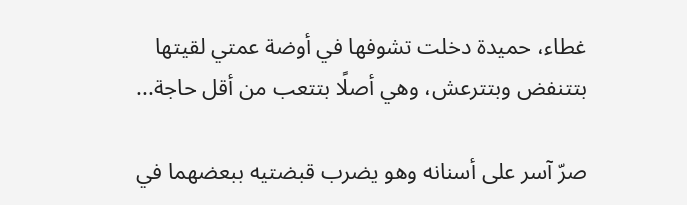غطاء، حميدة دخلت تشوفها في أوضة عمتي لقيتها بتتنفض وبتترعش، وهي أصلًا بتتعب من أقل حاجة...

صرّ آسر على أسنانه وهو يضرب قبضتيه ببعضهما في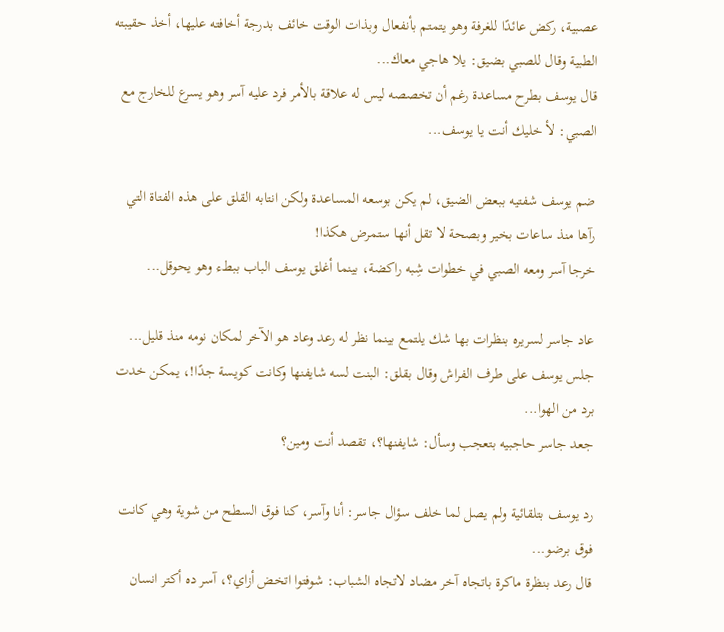عصبية، ركض عائدًا للغرفة وهو يتمتم بأنفعال وبذات الوقت خائف بدرجة أخافته عليها، أخذ حقيبته الطبية وقال للصبي بضيق: يلا هاجي معاك...
قال يوسف بطرح مساعدة رغم أن تخصصه ليس له علاقة بالأمر فرد عليه آسر وهو يسرع للخارج مع الصبي: لأ خليك أنت يا يوسف...

ضم يوسف شفتيه ببعض الضيق، لم يكن بوسعه المساعدة ولكن انتابه القلق على هذه الفتاة التي رآها منذ ساعات بخير وبصحة لا تقل أنها ستمرض هكذا!
خرجا آسر ومعه الصبي في خطوات شِبه راكضة، بينما أغلق يوسف الباب ببطء وهو يحوقل...

عاد جاسر لسريره بنظرات بها شك يلتمع بينما نظر له رعد وعاد هو الآخر لمكان نومه منذ قليل...
جلس يوسف على طرف الفراش وقال بقلق: البنت لسه شايفنها وكانت كويسة جدًا!، يمكن خدت برد من الهوا...
جعد جاسر حاجبيه بتعجب وسأل: شايفنها؟، تقصد أنت ومين؟

رد يوسف بتلقائية ولم يصل لما خلف سؤال جاسر: أنا وآسر، كنا فوق السطح من شوية وهي كانت فوق برضو...
قال رعد بنظرة ماكرة باتجاه آخر مضاد لاتجاه الشباب: شوفتوا اتخض أزاي؟، آسر ده أكتر انسان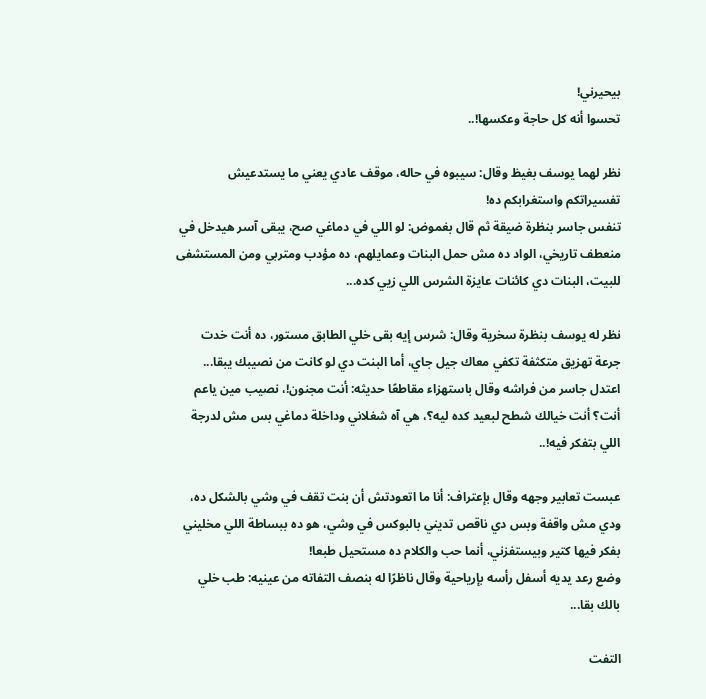بيحيرني!
تحسوا أنه كل حاجة وعكسها!..

نظر لهما يوسف بغيظ وقال: سيبوه في حاله، موقف عادي يعني ما يستدعيش تفسيراتكم واستغرابكم ده!
تنفس جاسر بنظرة ضيقة ثم قال بغموض: لو اللي في دماغي صح، يبقى آسر هيدخل في منعطف تاريخي، الواد ده مش حمل البنات وعمايلهم، ده مؤدب ومتربي ومن المستشفى للبيت، البنات دي كائنات عايزة الشرس اللي زيي كده...

نظر له يوسف بنظرة سخرية وقال: شرس إيه بقى خلي الطابق مستور، ده أنت خدت جرعة تهزيق متكثفة تكفي معاك جيل جاي، أما البنت دي لو كانت من نصيبك يبقا...
اعتدل جاسر من فراشه وقال باستهزاء مقاطعًا حديثه: أنت مجنون!، نصيب مين ياعم أنت؟ أنت خيالك شطح لبعيد كده ليه؟، هي آه شغلاني وداخلة دماغي بس مش لدرجة اللي بتفكر فيه!..

عبست تعابير وجهه وقال بإعتراف: أنا ما اتعودتش أن بنت تقف في وشي بالشكل ده، ودي مش واقفة وبس دي ناقص تديني بالبوكس في وشي، هو ده ببساطة اللي مخليني بفكر فيها كتير وبيستفزني، أنما حب والكلام ده مستحيل طبعا!
وضع رعد يديه أسفل رأسه بإرياحية وقال ناظرًا له بنصف التفاته من عينيه: طب خلي بالك بقا...

التفت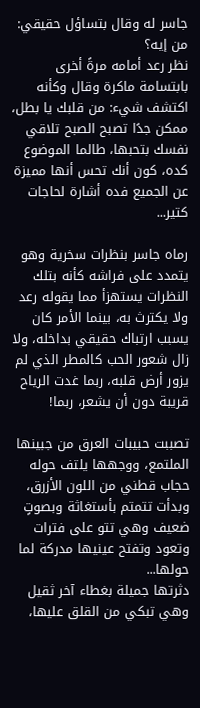جاسر له وقال بتساؤل حقيقي: من إيه؟
نظر رعد أمامه مرةً أخرى بابتسامة ماكرة وقال وكأنه اكتشف شيء: من قلبك يا بطل، ممكن جدًا تصبح الصبح تلاقي نفسك بتحبها، طالما الموضوع كده، كون أنك تحس أنها مميزة عن الجميع فده أشارة لحاجات كتير...

رماه جاسر بنظرات سخرية وهو يتمدد على فراشه كأنه بتلك النظرات يستهزأ مما يقوله رعد ولا يكترث به، بينما الأمر كان يسبب ارتباك حقيقي بداخله، ولا زال شعور الحب كالمطر الذي لم يزور أرض قلبه، ربما غدت الرياح قريبة دون أن يشعر، ربما!

تصببت حبيبات العرق من جبينها الملتمع، ووجهها يلتف حوله حجاب قطني من اللون الأزرق، وبدأت تتمتم بأستغاثة وبصوتٍ ضعيف وهي تتو على فترات وتعود وتفتح عينيها مدركة لما حولها...
دثرتها جميلة بغطاء آخر ثقيل وهي تبكي من القلق عليها،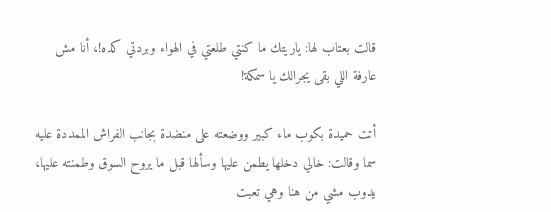قالت بعتاب لها: ياريتك ما كنتي طلعتي في الهواء وبردتي كده!، أنا مش عارفة اللي بقى يجرالك يا سمكة!

أتت حميدة بكوب ماء كبير ووضعته على منضدة بجانب الفراش الممددة عليه سما وقالت: خالي دخلها يطمن عليها وسألها قبل ما يروح السوق وطمنته عليها، يدوب مشي من هنا وهي تعبت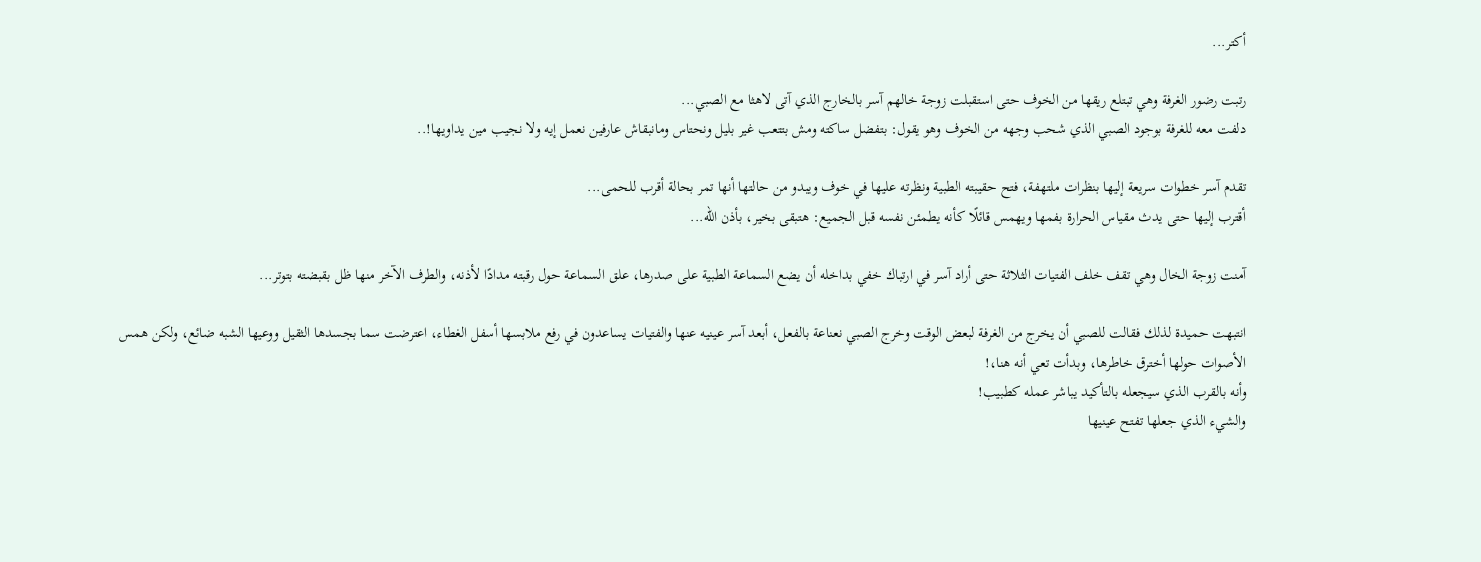أكتر...

رتبت رضور الغرفة وهي تبتلع ريقها من الخوف حتى استقبلت زوجة خالهم آسر بالخارج الذي آتى لاهثا مع الصبي...
دلفت معه للغرفة بوجود الصبي الذي شحب وجهه من الخوف وهو يقول: بتفضل ساكته ومش بتتعب غير بليل ونحتاس ومانبقاش عارفين نعمل إيه ولا نجيب مين يداويها!..

تقدم آسر خطوات سريعة إليها بنظرات ملتهفة، فتح حقيبته الطبية ونظرته عليها في خوف ويبدو من حالتها أنها تمر بحالة أقرب للحمى...
أقترب إليها حتى يدث مقياس الحرارة بفمها ويهمس قائلًا كأنه يطمئن نفسه قبل الجميع: هتبقى بخير، بأذن الله...

آمنت زوجة الخال وهي تقف خلف الفتيات الثلاثة حتى أراد آسر في ارتباك خفي بداخله أن يضع السماعة الطبية على صدرها، علق السماعة حول رقبته مدادًا لأذنه، والطرف الآخر منها ظل بقبضته بتوتر...

انتبهت حميدة لذلك فقالت للصبي أن يخرج من الغرفة لبعض الوقت وخرج الصبي نعناعة بالفعل، أبعد آسر عينيه عنها والفتيات يساعدون في رفع ملابسها أسفل الغطاء، اعترضت سما بجسدها الثقيل ووعيها الشبه ضائع، ولكن همس الأصوات حولها أخترق خاطرها، وبدأت تعي أنه هنا،!
وأنه بالقرب الذي سيجعله بالتأكيد يباشر عمله كطبيب!
والشيء الذي جعلها تفتح عينيها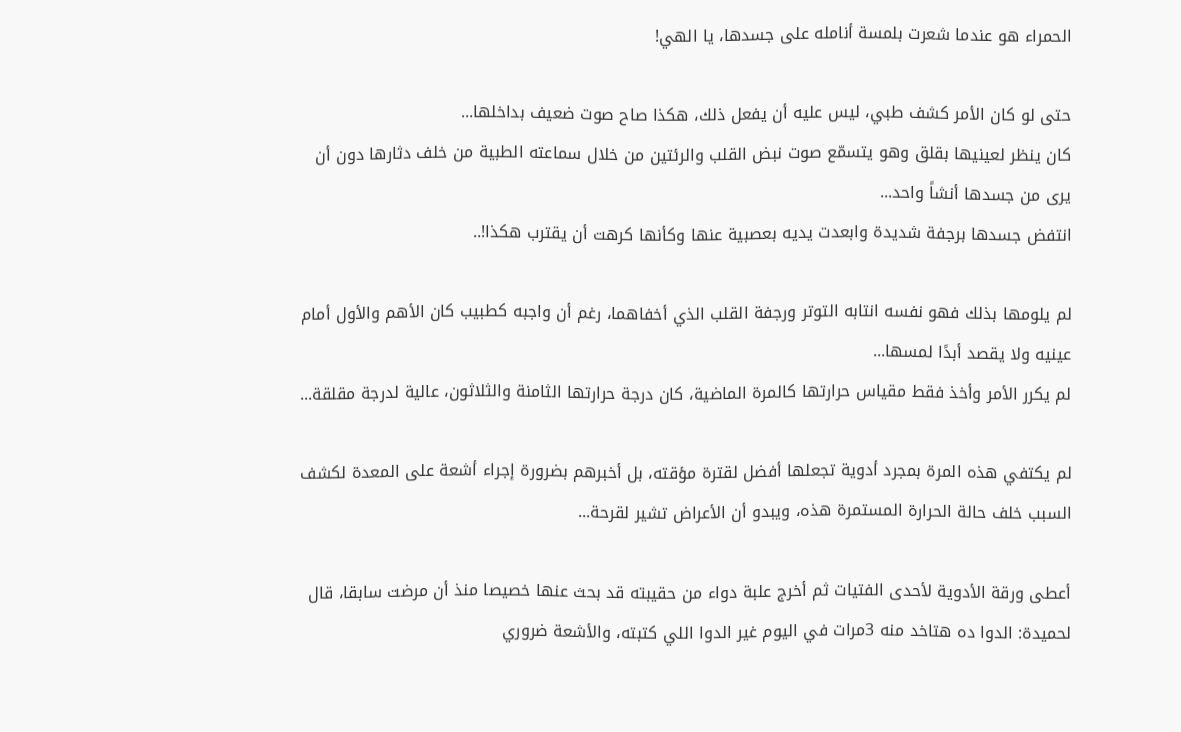الحمراء هو عندما شعرت بلمسة أنامله على جسدها، يا الهي!

حتى لو كان الأمر كشف طبي، ليس عليه أن يفعل ذلك، هكذا صاح صوت ضعيف بداخلها...
كان ينظر لعينيها بقلق وهو يتسمّع صوت نبض القلب والرئتين من خلال سماعته الطبية من خلف دثارها دون أن يرى من جسدها أنشاً واحد...
انتفض جسدها برجفة شديدة وابعدت يديه بعصبية عنها وكأنها كرهت أن يقترب هكذا!..

لم يلومها بذلك فهو نفسه انتابه التوتر ورجفة القلب الذي أخفاهما، رغم أن واجبه كطبيب كان الأهم والأول أمام عينيه ولا يقصد أبدًا لمسها...
لم يكرر الأمر وأخذ فقط مقياس حرارتها كالمرة الماضية، كان درجة حرارتها الثامنة والثلاثون، عالية لدرجة مقلقة...

لم يكتفي هذه المرة بمجرد أدوية تجعلها أفضل لقترة مؤقته، بل أخبرهم بضرورة إجراء أشعة على المعدة لكشف السبب خلف حالة الحرارة المستمرة هذه، ويبدو أن الأعراض تشير لقرحة...

أعطى ورقة الأدوية لأحدى الفتيات ثم أخرج علبة دواء من حقيبته قد بحث عنها خصيصا منذ أن مرضت سابقا، قال لحميدة: الدوا ده هتاخد منه 3مرات في اليوم غير الدوا اللي كتبته، والأشعة ضروري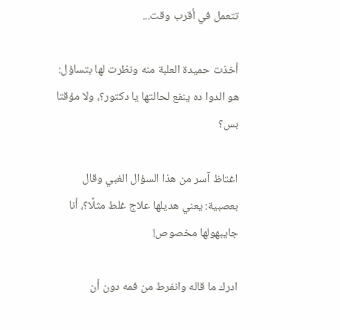تتعمل في أقرب وقت...

أخذت حميدة العلبة منه ونظرت لها بتساؤل: هو الدوا ده ينفع لحالتها يا دكتور؟، ولا مؤقتا بس؟

اغتاظ آسر من هذا السؤال الغبي وقال بعصبية: يعني هديلها علاج غلط مثلًا؟، أنا جايبهولها مخصوص!

ادرك ما قاله وانفرط من فمه دون أن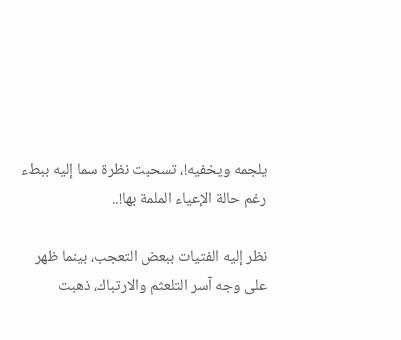يلجمه ويخفيه!، تسحبت نظرة سما إليه ببطء رغم حالة الإعياء الملمة بها!..

نظر إليه الفتيات ببعض التعجب، بينما ظهر على وجه آسر التلعثم والارتباك، ذهبت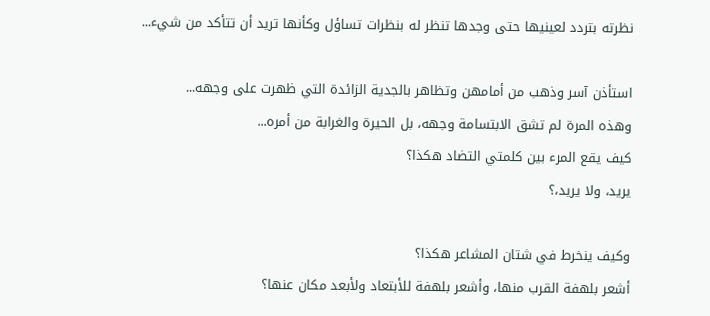نظرته بتردد لعينيها حتى وجدها تنظر له بنظرات تساؤل وكأنها تريد أن تتأكد من شيء...

استأذن آسر وذهب من أمامهن وتظاهر بالجدية الزائدة التي ظهرت على وجهه...
وهذه المرة لم تشق الابتسامة وجهه، بل الحيرة والغرابة من أمره...
كيف يقع المرء بين كلمتي التضاد هكذا؟
يريد، ولا يريد،؟

وكيف ينخرط في شتان المشاعر هكذا؟
أشعر بلهفة القرب منها، وأشعر بلهفة للأبتعاد ولأبعد مكان عنها؟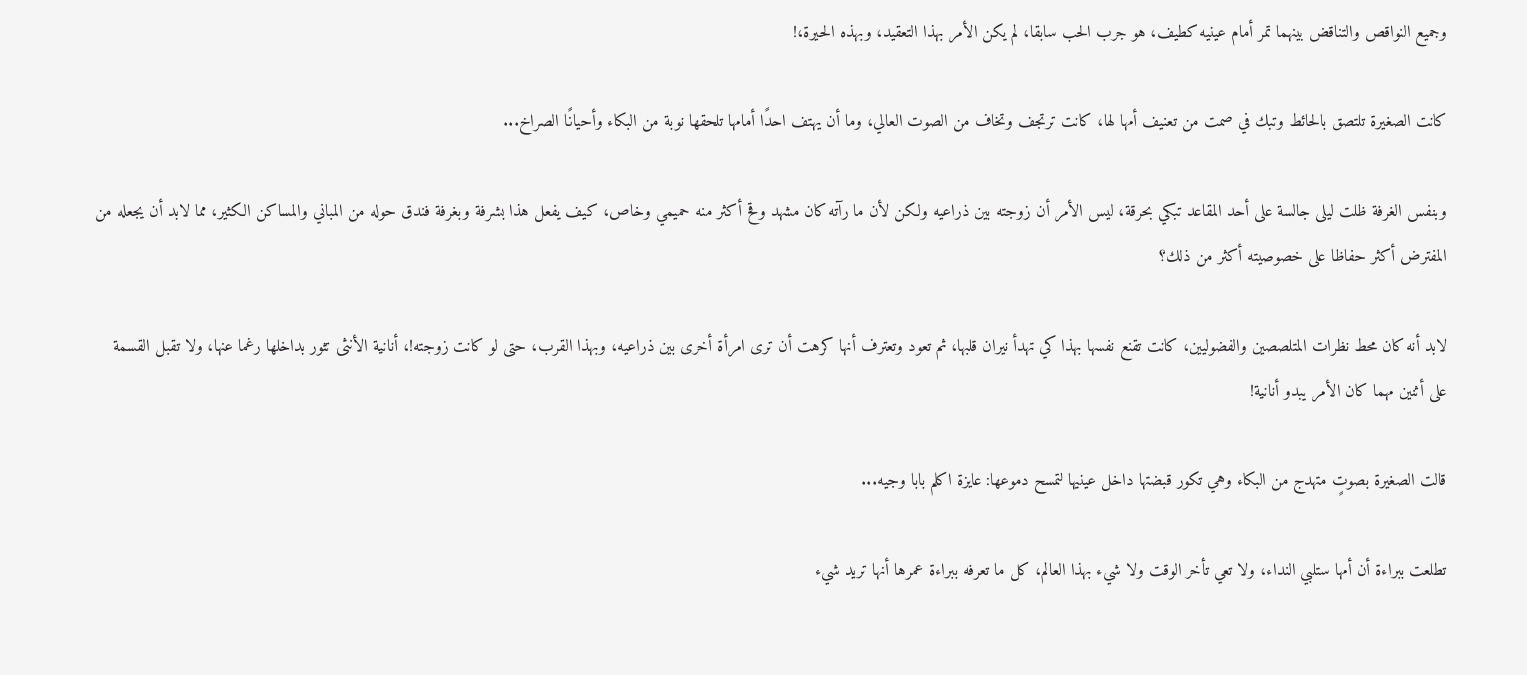وجميع النواقص والتناقض بينهما تمر أمام عينيه كطيف، هو جرب الحب سابقا، لم يكن الأمر بهذا التعقيد، وبهذه الحيرة،!

كانت الصغيرة تلتصق بالحائط وتبك في صمت من تعنيف أمها لها، كانت ترتجف وتخاف من الصوت العالي، وما أن يهتف احدًا أمامها تلحقها نوبة من البكاء وأحيانًا الصراخ...

وبنفس الغرفة ظلت ليلى جالسة على أحد المقاعد تبكي بحرقة، ليس الأمر أن زوجته بين ذراعيه ولكن لأن ما رآته كان مشهد وقح أكثر منه حميمي وخاص، كيف يفعل هذا بشرفة وبغرفة فندق حوله من المباني والمساكن الكثير، مما لابد أن يجعله من المفترض أكثر حفاظا على خصوصيته أكثر من ذلك؟

لابد أنه كان محط نظرات المتلصصين والفضوليين، كانت تقنع نفسها بهذا كي تهدأ نيران قلبها، ثم تعود وتعترف أنها كرهت أن ترى امرأة أخرى بين ذراعيه، وبهذا القرب، حتى لو كانت زوجته!، أنانية الأنثى تثور بداخلها رغما عنها، ولا تقبل القسمة على أثنين مهما كان الأمر يبدو أنانية!

قالت الصغيرة بصوتٍ متهدج من البكاء وهي تكور قبضتها داخل عينيها لتمسح دموعها: عايزة اكلم بابا وجيه...

تطلعت ببراءة أن أمها ستلبي النداء، ولا تعي تأخر الوقت ولا شيء بهذا العالم، كل ما تعرفه ببراءة عمرها أنها تريد شيء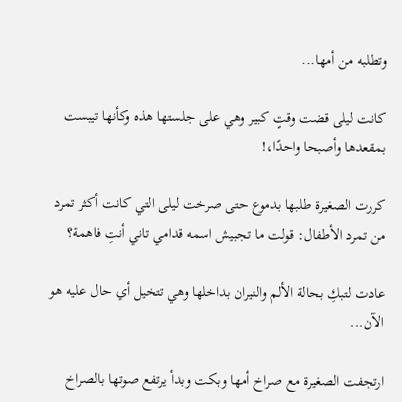وتطلبه من أمها...

كانت ليلى قضت وقتٍ كبير وهي على جلستها هذه وكأنها تيبست بمقعدها وأصبحا واحدًا،!

كررت الصغيرة طلبها بدموع حتى صرخت ليلى التي كانت أكثر تمرد من تمرد الأطفال: قولت ما تجبيش اسمه قدامي تاني أنتِ فاهمة؟

عادت لتبكِ بحالة الألم والنيران بداخلها وهي تتخيل أي حال عليه هو الآن...

ارتجفت الصغيرة مع صراخ أمها وبكت وبدأ يرتفع صوتها بالصراخ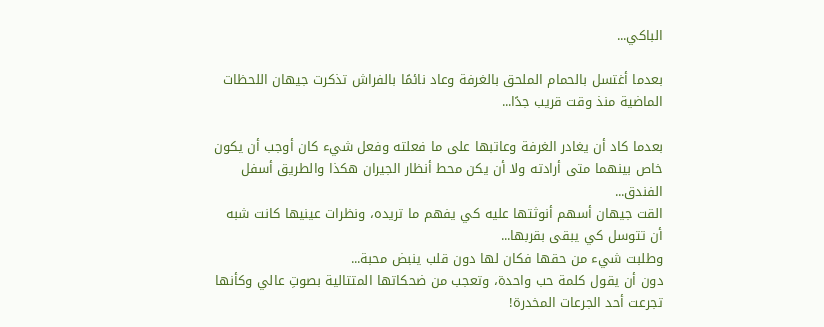الباكي...

بعدما أغتسل بالحمام الملحق بالغرفة وعاد نائمًا بالفراش تذكرت جيهان اللحظات الماضية منذ وقت قريب جدًا...

بعدما كاد أن يغادر الغرفة وعاتبها على ما فعلته وفعل شيء كان أوجب أن يكون خاص بينهما متى أرادته ولا أن يكن محط أنظار الجيران هكذا والطريق أسفل الفندق...
القت جيهان أسهم أنوثتها عليه كي يفهم ما تريده، ونظرات عينيها كانت شبه أن تتوسل كي يبقى بقربها...
وطلبت شيء من حقها فكان لها دون قلب ينبض محبة...
دون أن يقول كلمة حب واحدة، وتعجب من ضحكاتها المتتالية بصوتِ عالي وكأنها تجرعت أحد الجرعات المخدرة!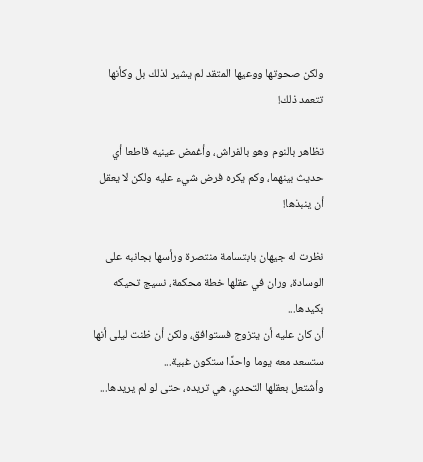ولكن صحوتها ووعيها المتقد لم يشير لذلك بل وكأنها تتعمد ذلك!

تظاهر بالنوم وهو بالفراش، وأغمض عينيه قاطعا أي حديث بينهما، وكم يكره فرض شيء عليه ولكن لا يعقل أن ينبذها!

نظرت له جيهان بابتسامة منتصرة ورأسها بجانبه على الوسادة، وران في عقلها خطة محكمة، نسيج تحيكه بكيدها...
أن كان عليه أن يتزوج فستوافق، ولكن أن ظنت ليلى أنها ستسعد معه يوما واحدًا ستكون غبية...
وأشتعل بعقلها التحدي، هي تريده، حتى لو لم يريدها...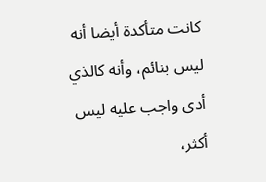كانت متأكدة أيضا أنه ليس بنائم، وأنه كالذي أدى واجب عليه ليس أكثر،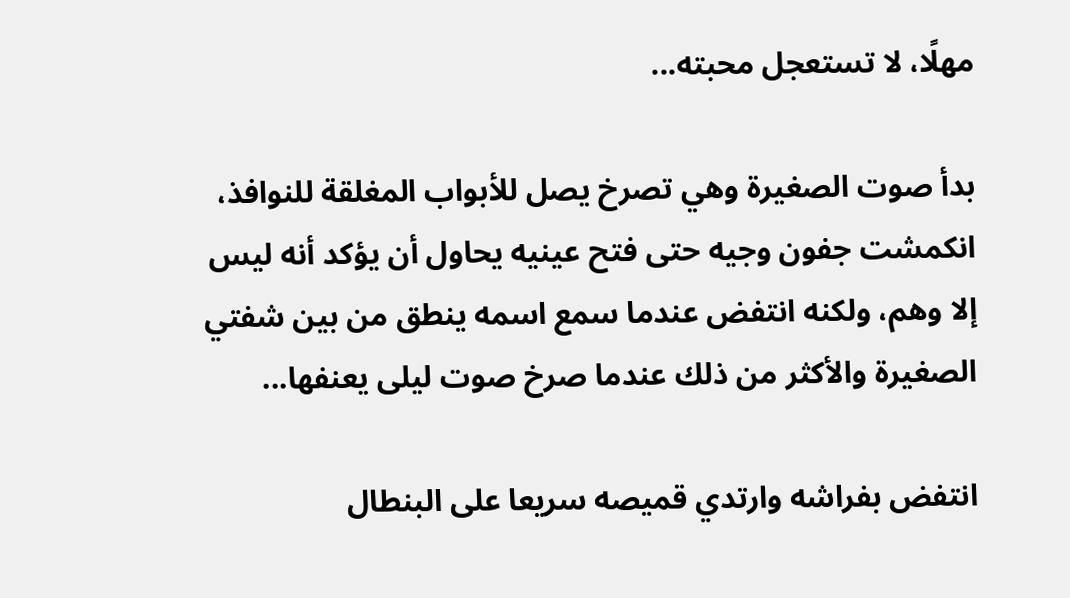مهلًا، لا تستعجل محبته...

بدأ صوت الصغيرة وهي تصرخ يصل للأبواب المغلقة للنوافذ، انكمشت جفون وجيه حتى فتح عينيه يحاول أن يؤكد أنه ليس إلا وهم، ولكنه انتفض عندما سمع اسمه ينطق من بين شفتي الصغيرة والأكثر من ذلك عندما صرخ صوت ليلى يعنفها...

انتفض بفراشه وارتدي قميصه سريعا على البنطال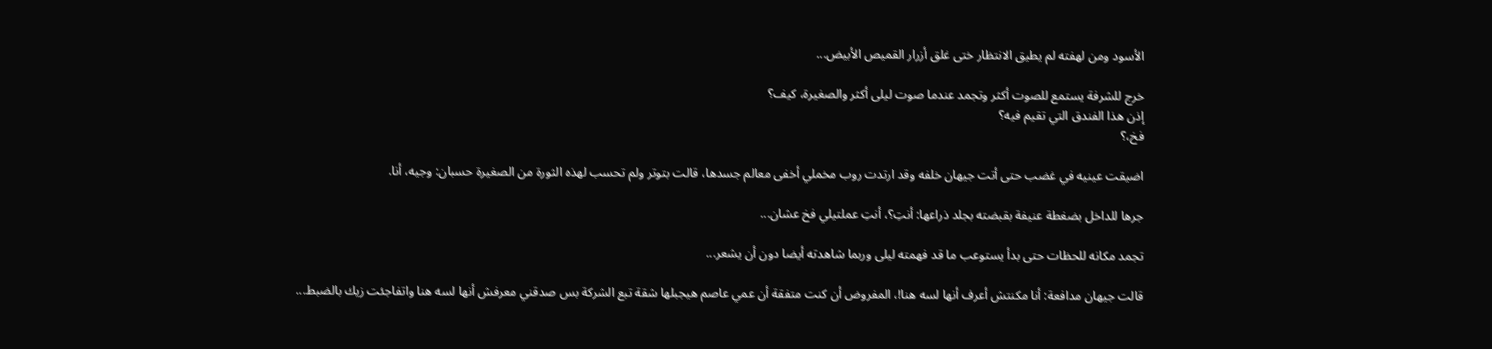الأسود ومن لهفته لم يطيق الانتظار ختى غلق أزرار القميص الأبيض...

خرج للشرفة يستمع للصوت أكثر وتجمد عندما صوت ليلى أكثر والصغيرة، كيف؟
إذن هذا الفندق التي تقيم فيه؟
فخ،؟

اضيقت عينيه في غضب حتى أتت جيهان خلفه وقد ارتدت روب مخملي أخفى معالم جسدها، قالت بتوتر ولم تحسب لهذه الثورة من الصغيرة حسبان: وجيه، أنا.

جرها للداخل بضغطة عنيفة بقبضته بجلد ذراعها: أنتِ؟، أنتِ عملتيلي فخ عشان...

تجمد مكانه للحظات حتى بدأ يستوعب ما قد فهمته ليلى وربما شاهدته أيضا دون أن يشعر...

قالت جيهان مدافعة: أنا مكنتش أعرف أنها لسه هنا!، المفروض أن كنت متفقة أن عمي عاصم هيجبلها شقة تبع الشركة بس صدقني معرفش أنها لسه هنا واتفاجئت زيك بالضبط...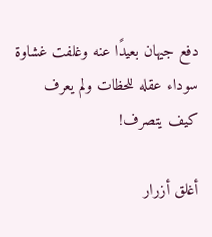دفع جيهان بعيدًا عنه وغلفت غشاوة سوداء عقله للحظات ولم يعرف كيف يتصرف!

أغلق أزرار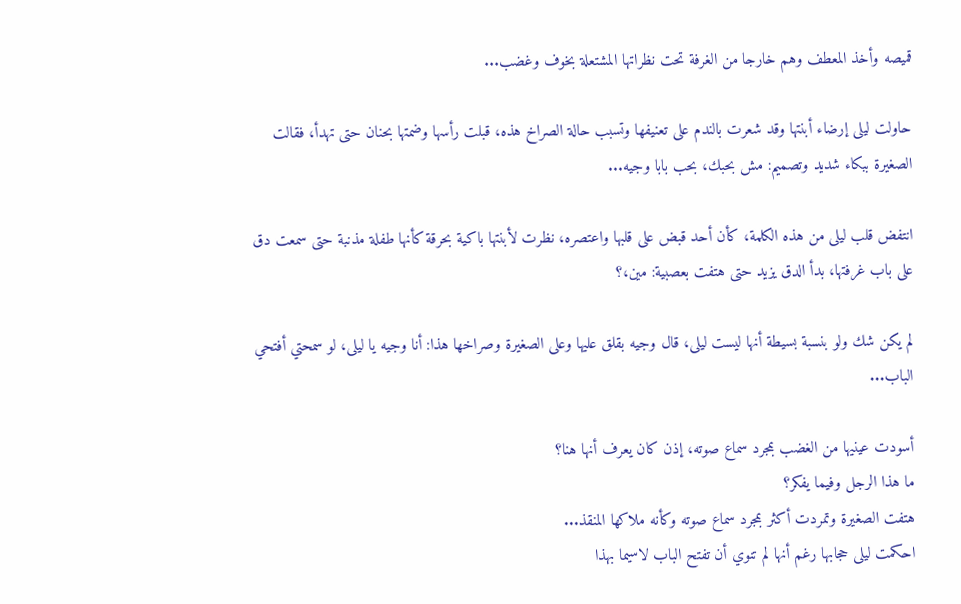قميصه وأخذ المعطف وهم خارجا من الغرفة تحت نظراتها المشتعلة بخوف وغضب...

حاولت ليلى إرضاء أبنتها وقد شعرت بالندم على تعنيفها وتسبب حالة الصراخ هذه، قبلت رأسها وضمتها بحنان حتى تهدأ، فقالت الصغيرة ببكاء شديد وتصميم: مش بحبك، بحب بابا وجيه...

انتفض قلب ليلى من هذه الكلمة، كأن أحد قبض على قلبها واعتصره، نظرت لأبنتها باكية بحرقة كأنها طفلة مذنبة حتى سمعت دق على باب غرفتها، بدأ الدق يزيد حتى هتفت بعصبية: مين،؟

لم يكن شك ولو بنسبة بسيطة أنها ليست ليلى، قال وجيه بقلق عليها وعلى الصغيرة وصراخها هذا: أنا وجيه يا ليلى، لو سمحتي أفتحي الباب...

أسودت عينيها من الغضب بمجرد سماع صوته، إذن كان يعرف أنها هنا؟
ما هذا الرجل وفيما يفكر؟
هتفت الصغيرة وتمردت أكثر بمجرد سماع صوته وكأنه ملاكها المنقذ...
احكمت ليلى حجابها رغم أنها لم تنوي أن تفتح الباب لاسيما بهذا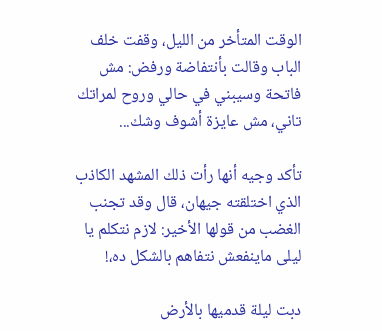الوقت المتأخر من الليل، وقفت خلف الباب وقالت بأنتفاضة ورفض: مش فاتحة وسيبني في حالي وروح لمراتك تاني، مش عايزة أشوف وشك...

تأكد وجيه أنها رأت ذلك المشهد الكاذب الذي اختلقته جيهان، قال وقد تجنب الغضب من قولها الأخير: لازم نتكلم يا ليلى ماينفعش نتفاهم بالشكل ده،!

دبت ليلة قدميها بالأرض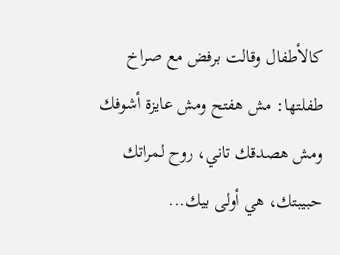كالأطفال وقالت برفض مع صراخ طفلتها: مش هفتح ومش عايزة أشوفك ومش هصدقك تاني، روح لمراتك حبيبتك، هي أولى بيك...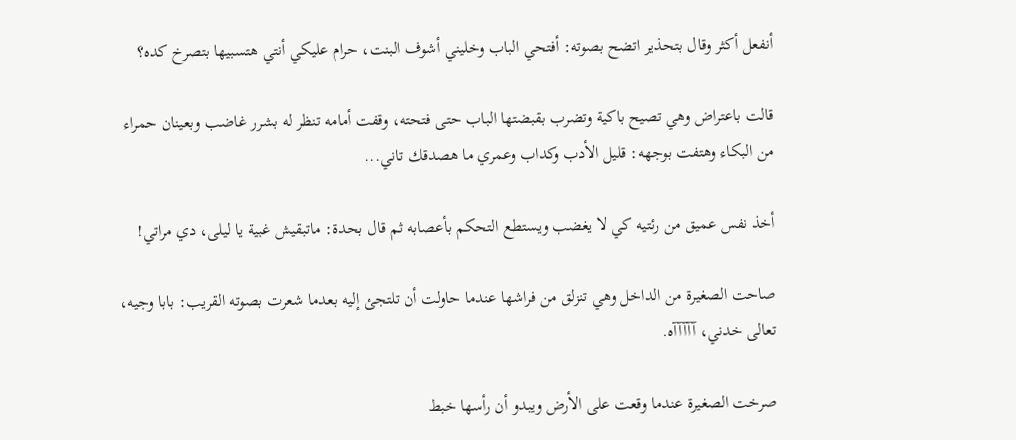أنفعل أكثر وقال بتحذير اتضح بصوته: أفتحي الباب وخليني أشوف البنت، حرام عليكي أنتي هتسبيها بتصرخ كده؟

قالت باعتراض وهي تصيح باكية وتضرب بقبضتها الباب حتى فتحته، وقفت أمامه تنظر له بشرر غاضب وبعينان حمراء من البكاء وهتفت بوجهه: قليل الأدب وكداب وعمري ما هصدقك تاني...

أخذ نفس عميق من رئتيه كي لا يغضب ويستطع التحكم بأعصابه ثم قال بحدة: ماتبقيش غبية يا ليلى، دي مراتي!

صاحت الصغيرة من الداخل وهي تنزلق من فراشها عندما حاولت أن تلتجئ إليه بعدما شعرت بصوته القريب: بابا وجيه، تعالى خدني، آآآآآه.

صرخت الصغيرة عندما وقعت على الأرض ويبدو أن رأسها خبط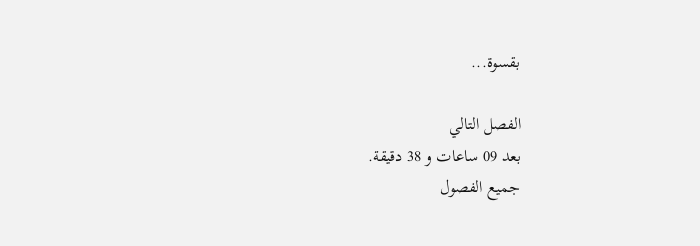بقسوة...

الفصل التالي
بعد 09 ساعات و 38 دقيقة.
جميع الفصول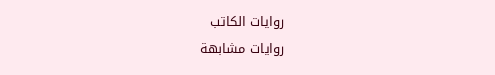روايات الكاتب
روايات مشابهة